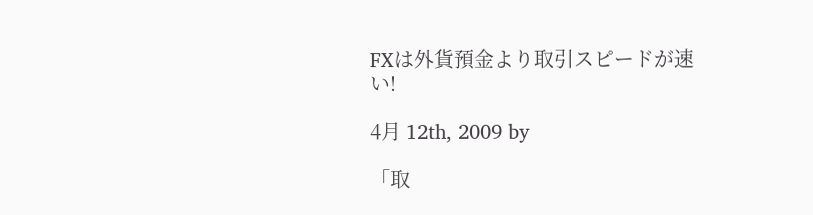FXは外貨預金より取引スピードが速い!

4月 12th, 2009 by

「取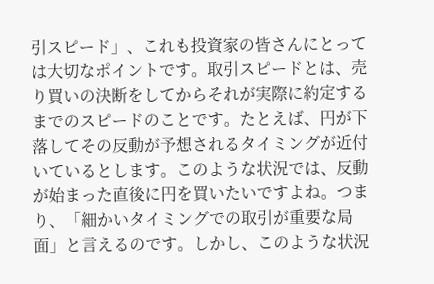引スピード」、これも投資家の皆さんにとっては大切なポイントです。取引スピードとは、売り買いの決断をしてからそれが実際に約定するまでのスピードのことです。たとえば、円が下落してその反動が予想されるタイミングが近付いているとします。このような状況では、反動が始まった直後に円を買いたいですよね。つまり、「細かいタイミングでの取引が重要な局面」と言えるのです。しかし、このような状況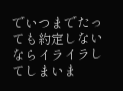でいつまでたっても約定しないならイライラしてしまいま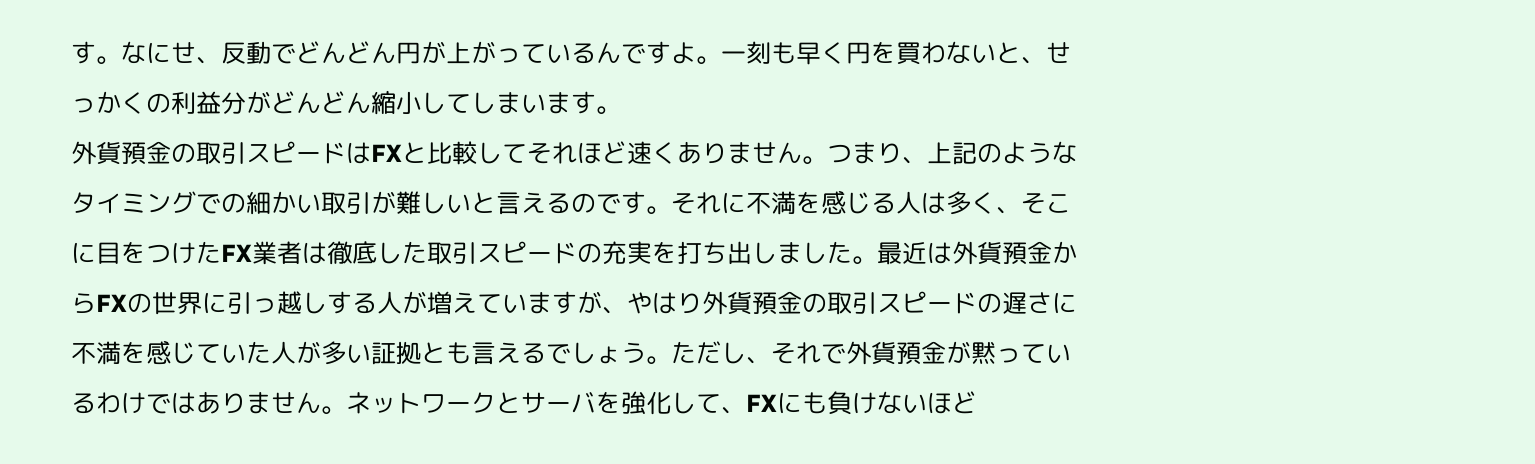す。なにせ、反動でどんどん円が上がっているんですよ。一刻も早く円を買わないと、せっかくの利益分がどんどん縮小してしまいます。
外貨預金の取引スピードはFXと比較してそれほど速くありません。つまり、上記のようなタイミングでの細かい取引が難しいと言えるのです。それに不満を感じる人は多く、そこに目をつけたFX業者は徹底した取引スピードの充実を打ち出しました。最近は外貨預金からFXの世界に引っ越しする人が増えていますが、やはり外貨預金の取引スピードの遅さに不満を感じていた人が多い証拠とも言えるでしょう。ただし、それで外貨預金が黙っているわけではありません。ネットワークとサーバを強化して、FXにも負けないほど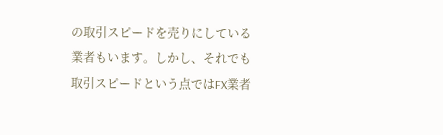の取引スピードを売りにしている業者もいます。しかし、それでも取引スピードという点ではFX業者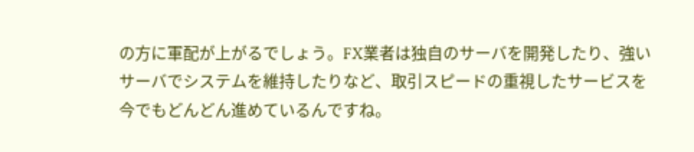の方に軍配が上がるでしょう。FX業者は独自のサーバを開発したり、強いサーバでシステムを維持したりなど、取引スピードの重視したサービスを今でもどんどん進めているんですね。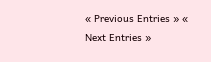« Previous Entries » « Next Entries »